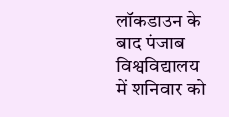लॉकडाउन के बाद पंजाब विश्वविद्यालय में शनिवार को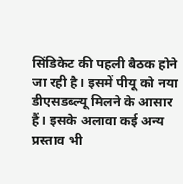सिंडिकेट की पहली बैठक होने जा रही है। इसमें पीयू को नया डीएसडब्ल्यू मिलने के आसार हैं। इसके अलावा कई अन्य प्रस्ताव भी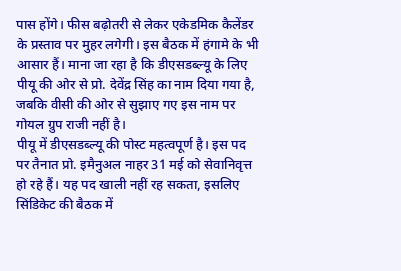पास होंगे। फीस बढ़ोतरी से लेकर एकेडमिक कैलेंडर के प्रस्ताव पर मुहर लगेगी। इस बैठक में हंगामे के भी आसार हैं। माना जा रहा है कि डीएसडब्ल्यू के लिए पीयू की ओर से प्रो. देवेंद्र सिंह का नाम दिया गया है, जबकि वीसी की ओर से सुझाए गए इस नाम पर गोयल ग्रुप राजी नहीं है।
पीयू में डीएसडब्ल्यू की पोस्ट महत्वपूर्ण है। इस पद पर तैनात प्रो. इमैनुअल नाहर 31 मई को सेवानिवृत्त हो रहे हैं। यह पद खाली नहीं रह सकता, इसलिए सिंडिकेट की बैठक में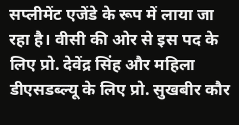सप्लीमेंट एजेंडे के रूप में लाया जा रहा है। वीसी की ओर से इस पद के लिए प्रो. देवेंद्र सिंह और महिला डीएसडब्ल्यू के लिए प्रो. सुखबीर कौर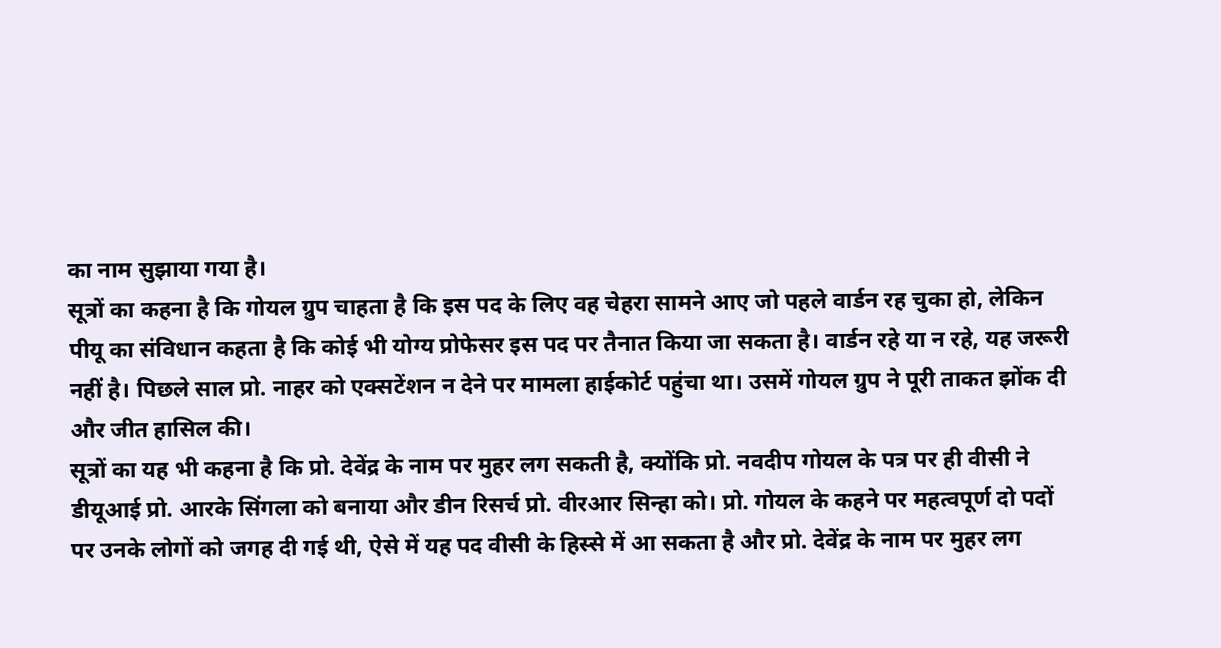का नाम सुझाया गया है।
सूत्रों का कहना है कि गोयल ग्रुप चाहता है कि इस पद के लिए वह चेहरा सामने आए जो पहले वार्डन रह चुका हो, लेकिन पीयू का संविधान कहता है कि कोई भी योग्य प्रोफेसर इस पद पर तैनात किया जा सकता है। वार्डन रहे या न रहे, यह जरूरी नहीं है। पिछले साल प्रो. नाहर को एक्सटेंशन न देने पर मामला हाईकोर्ट पहुंचा था। उसमें गोयल ग्रुप ने पूरी ताकत झोंक दी और जीत हासिल की।
सूत्रों का यह भी कहना है कि प्रो. देवेंद्र के नाम पर मुहर लग सकती है, क्योंकि प्रो. नवदीप गोयल के पत्र पर ही वीसी ने डीयूआई प्रो. आरके सिंगला को बनाया और डीन रिसर्च प्रो. वीरआर सिन्हा को। प्रो. गोयल के कहने पर महत्वपूर्ण दो पदों पर उनके लोगों को जगह दी गई थी, ऐसे में यह पद वीसी के हिस्से में आ सकता है और प्रो. देवेंद्र के नाम पर मुहर लग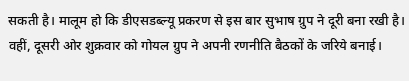सकती है। मालूम हो कि डीएसडब्ल्यू प्रकरण से इस बार सुभाष ग्रुप ने दूरी बना रखी है। वहीं, दूसरी ओर शुक्रवार को गोयल ग्रुप ने अपनी रणनीति बैठकों के जरिये बनाई।